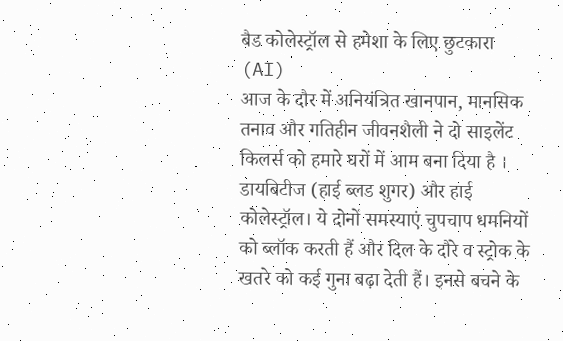बैड कोलेस्ट्रॉल से हमेशा के लिए छुटकारा (AI)
आज के दौर में अनियंत्रित खानपान, मानसिक तनाव और गतिहीन जीवनशैली ने दो साइलेंट किलर्स को हमारे घरों में आम बना दिया है । डायबिटीज (हाई ब्लड शुगर) और हाई कोलेस्ट्रॉल। ये दोनों समस्याएं चुपचाप धमनियों को ब्लॉक करती हैं और दिल के दौरे व स्ट्रोक के खतरे को कई गुना बढ़ा देती हैं। इनसे बचने के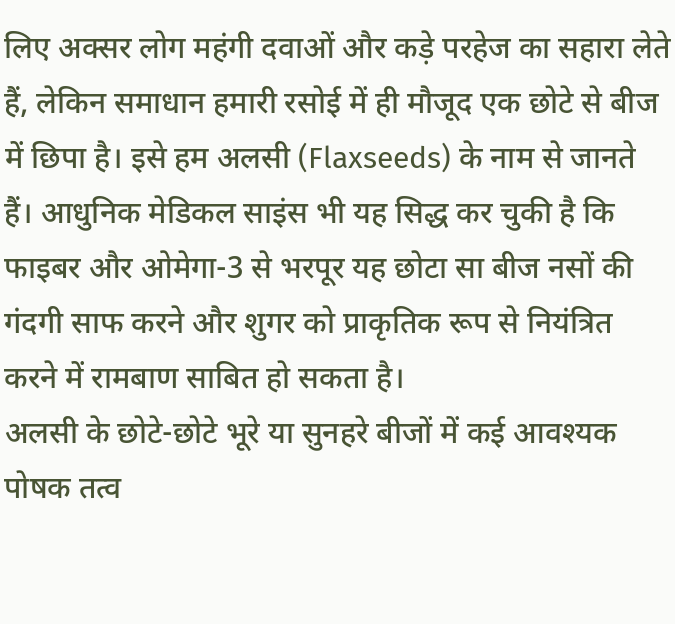लिए अक्सर लोग महंगी दवाओं और कड़े परहेज का सहारा लेते हैं, लेकिन समाधान हमारी रसोई में ही मौजूद एक छोटे से बीज में छिपा है। इसे हम अलसी (Flaxseeds) के नाम से जानते हैं। आधुनिक मेडिकल साइंस भी यह सिद्ध कर चुकी है कि फाइबर और ओमेगा-3 से भरपूर यह छोटा सा बीज नसों की गंदगी साफ करने और शुगर को प्राकृतिक रूप से नियंत्रित करने में रामबाण साबित हो सकता है।
अलसी के छोटे-छोटे भूरे या सुनहरे बीजों में कई आवश्यक पोषक तत्व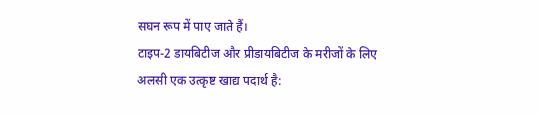सघन रूप में पाए जाते हैं।
टाइप-2 डायबिटीज और प्रीडायबिटीज के मरीजों के लिए अलसी एक उत्कृष्ट खाद्य पदार्थ है: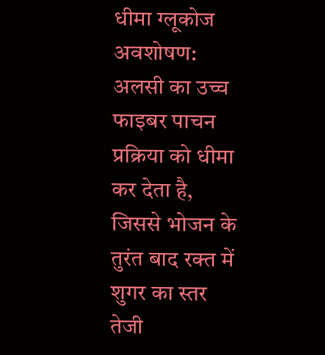धीमा ग्लूकोज अवशोषण: अलसी का उच्च फाइबर पाचन प्रक्रिया को धीमा कर देता है, जिससे भोजन के तुरंत बाद रक्त में शुगर का स्तर तेजी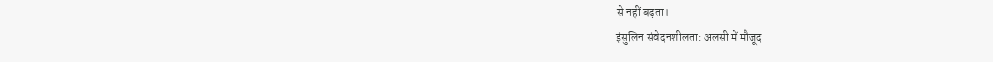से नहीं बढ़ता।
इंसुलिन संवेदनशीलता: अलसी में मौजूद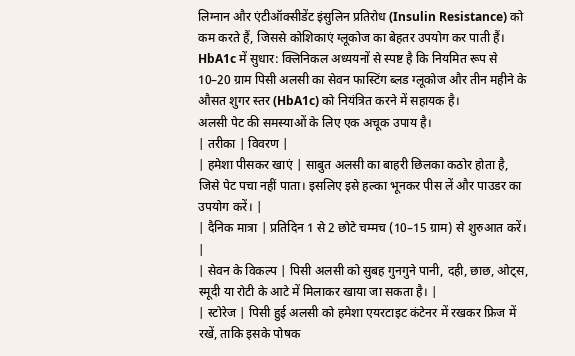लिग्नान और एंटीऑक्सीडेंट इंसुलिन प्रतिरोध (Insulin Resistance) को कम करते हैं, जिससे कोशिकाएं ग्लूकोज का बेहतर उपयोग कर पाती हैं।
HbA1c में सुधार: क्लिनिकल अध्ययनों से स्पष्ट है कि नियमित रूप से 10–20 ग्राम पिसी अलसी का सेवन फास्टिंग ब्लड ग्लूकोज और तीन महीने के औसत शुगर स्तर (HbA1c) को नियंत्रित करने में सहायक है।
अलसी पेट की समस्याओं के लिए एक अचूक उपाय है।
| तरीका | विवरण |
| हमेशा पीसकर खाएं | साबुत अलसी का बाहरी छिलका कठोर होता है, जिसे पेट पचा नहीं पाता। इसलिए इसे हल्का भूनकर पीस लें और पाउडर का उपयोग करें। |
| दैनिक मात्रा | प्रतिदिन 1 से 2 छोटे चम्मच (10–15 ग्राम) से शुरुआत करें। |
| सेवन के विकल्प | पिसी अलसी को सुबह गुनगुने पानी, दही, छाछ, ओट्स, स्मूदी या रोटी के आटे में मिलाकर खाया जा सकता है। |
| स्टोरेज | पिसी हुई अलसी को हमेशा एयरटाइट कंटेनर में रखकर फ्रिज में रखें, ताकि इसके पोषक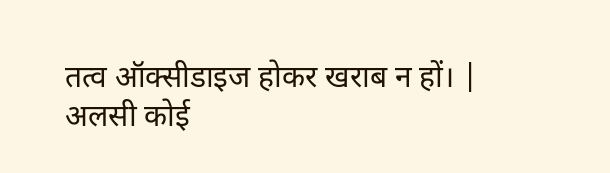तत्व ऑक्सीडाइज होकर खराब न हों। |
अलसी कोई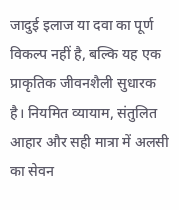जादुई इलाज या दवा का पूर्ण विकल्प नहीं है, बल्कि यह एक प्राकृतिक जीवनशैली सुधारक है। नियमित व्यायाम, संतुलित आहार और सही मात्रा में अलसी का सेवन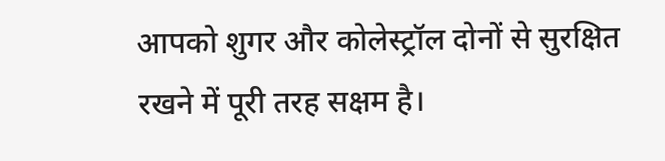आपको शुगर और कोलेस्ट्रॉल दोनों से सुरक्षित रखने में पूरी तरह सक्षम है।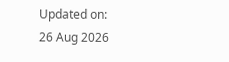Updated on:
26 Aug 2026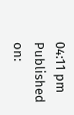04:11 pm
Published on: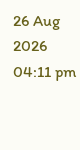26 Aug 2026 04:11 pm